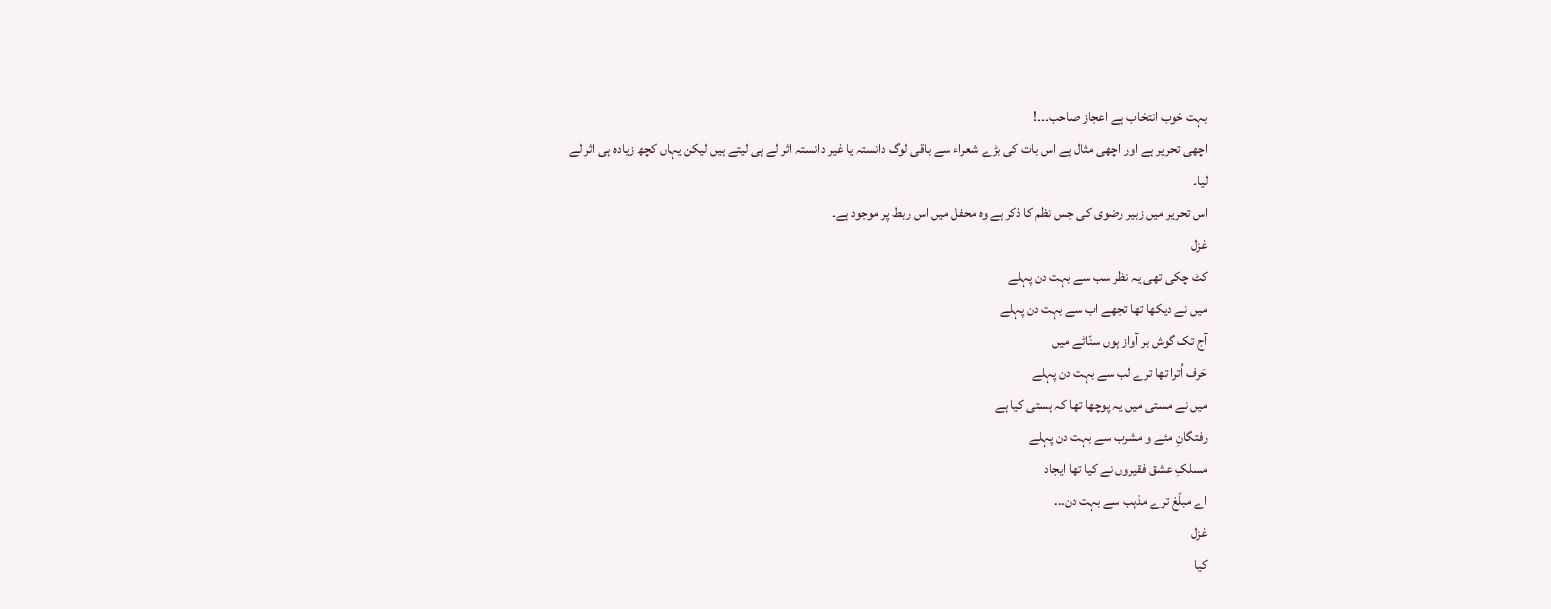بہت خوب انتخاب ہے اعجاز صاحب۔۔۔!
اچھی تحریر ہے اور اچھی مثال ہے اس بات کی بڑے شعراء سے باقی لوگ دانستہ یا غیر دانستہ اثر لے ہی لیتے ہیں لیکن یہاں کچھ زیادہ ہی اثر لے لیا۔
اس تحریر میں زبیر رضوی کی جس نظم کا ذکر ہے وہ محفل میں اس ربط پر موجود ہے۔
غزل
کٹ چکی تھی یہ نظر سب سے بہت دن پہلے
میں نے دیکھا تھا تجھے اب سے بہت دن پہلے
آج تک گوش بر آواز ہوں سنّاٹے میں
حَرف اُترا تھا ترے لب سے بہت دن پہلے
میں نے مستی میں یہ پوچھا تھا کہ ہستی کیا ہے
رفتگانِ مئے و مشرب سے بہت دن پہلے
مسلکِ عشق فقیروں نے کیا تھا ایجاد
اے مبلّغ ترے مذہب سے بہت دن...
غزل
کیا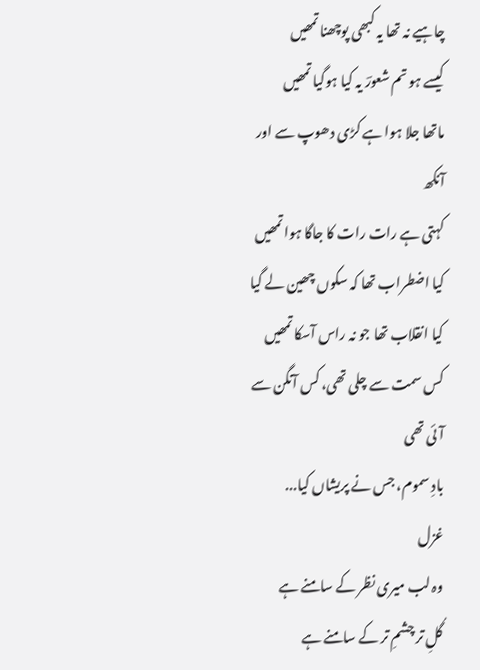چاہیے نہ تھا یہ کبھی پوچھنا تمھیں
کیسے ہو تم شعورؔ یہ کیا ہوگیا تمھیں
ماتھا جلا ہوا ہے کڑی دھوپ سے اور آنکھ
کہتی ہے رات رات کا جاگا ہوا تمھیں
کیا اضطراب تھا کہ سکوں چھین لے گیا
کیا انقلاب تھا جو نہ راس آسکا تمھیں
کس سمت سے چلی تھی، کس آنگن سے آئی تھی
بادِ سموم، جس نے پریشاں کیا...
غزل
وہ لب میری نظر کے سامنے ہے
گُلِ تر چشمِ تر کے سامنے ہے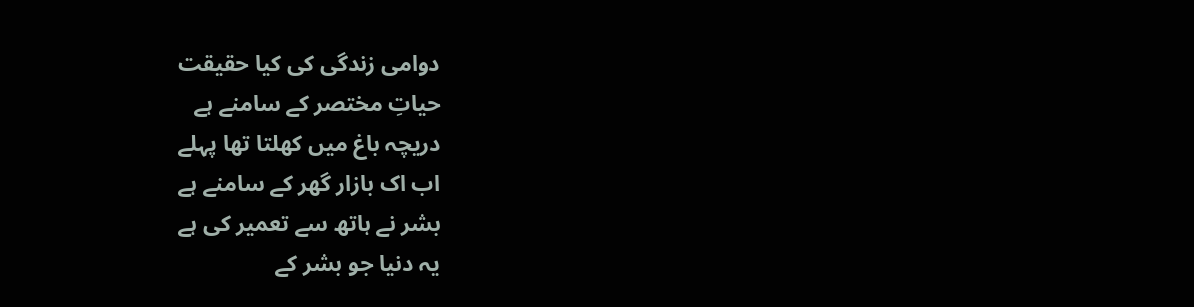دوامی زندگی کی کیا حقیقت
حیاتِ مختصر کے سامنے ہے
دریچہ باغ میں کھلتا تھا پہلے
اب اک بازار گھر کے سامنے ہے
بشر نے ہاتھ سے تعمیر کی ہے
یہ دنیا جو بشر کے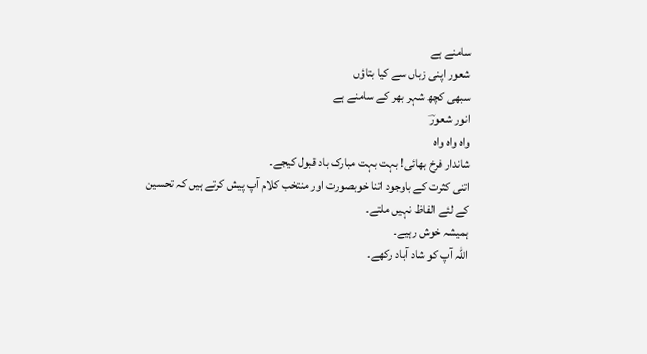سامنے ہے
شعور اپنی زباں سے کیا بتاؤں
سبھی کچھ شہر بھر کے سامنے ہے
انور شعورؔ
واہ واہ واہ
شاندار فرخ بھائی! بہت بہت مبارک باد قبول کیجے۔
اتنی کثرت کے باوجود اتنا خوبصورت اور منتخب کلام آپ پیش کرتے ہیں کہ تحسین کے لئے الفاظ نہیں ملتے۔
ہمیشہ خوش رہیے۔
اللہ آپ کو شاد آباد رکھے۔